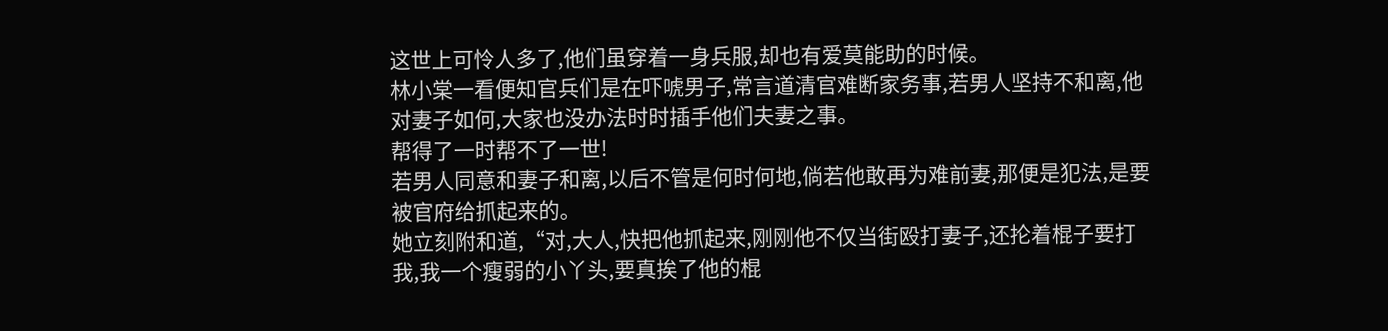这世上可怜人多了,他们虽穿着一身兵服,却也有爱莫能助的时候。
林小棠一看便知官兵们是在吓唬男子,常言道清官难断家务事,若男人坚持不和离,他对妻子如何,大家也没办法时时插手他们夫妻之事。
帮得了一时帮不了一世!
若男人同意和妻子和离,以后不管是何时何地,倘若他敢再为难前妻,那便是犯法,是要被官府给抓起来的。
她立刻附和道,“对,大人,快把他抓起来,刚刚他不仅当街殴打妻子,还抡着棍子要打我,我一个瘦弱的小丫头,要真挨了他的棍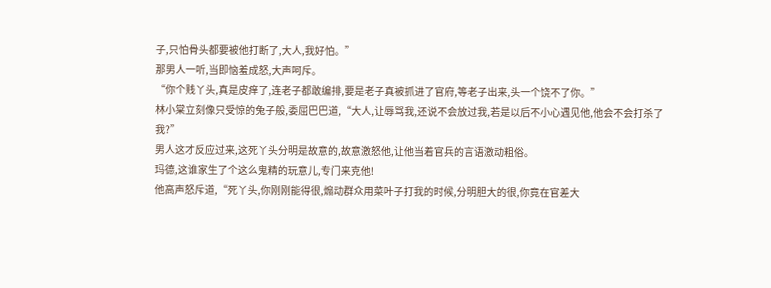子,只怕骨头都要被他打断了,大人,我好怕。”
那男人一听,当即恼羞成怒,大声呵斥。
“你个贱丫头,真是皮痒了,连老子都敢编排,要是老子真被抓进了官府,等老子出来,头一个饶不了你。”
林小棠立刻像只受惊的兔子般,委屈巴巴道,“大人,让辱骂我,还说不会放过我,若是以后不小心遇见他,他会不会打杀了我?”
男人这才反应过来,这死丫头分明是故意的,故意激怒他,让他当着官兵的言语激动粗俗。
玛德,这谁家生了个这么鬼精的玩意儿,专门来克他!
他高声怒斥道,“死丫头,你刚刚能得很,煽动群众用菜叶子打我的时候,分明胆大的很,你竟在官差大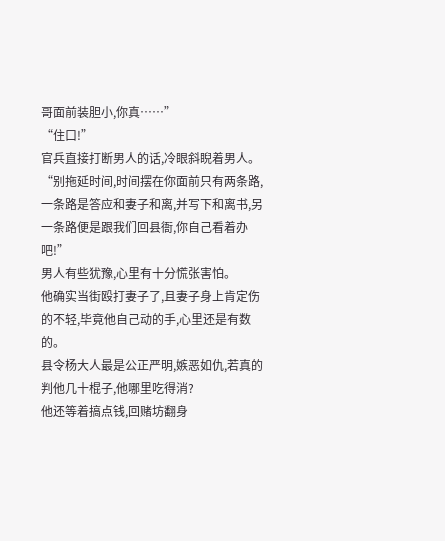哥面前装胆小,你真……”
“住口!”
官兵直接打断男人的话,冷眼斜睨着男人。
“别拖延时间,时间摆在你面前只有两条路,一条路是答应和妻子和离,并写下和离书,另一条路便是跟我们回县衙,你自己看着办吧!”
男人有些犹豫,心里有十分慌张害怕。
他确实当街殴打妻子了,且妻子身上肯定伤的不轻,毕竟他自己动的手,心里还是有数的。
县令杨大人最是公正严明,嫉恶如仇,若真的判他几十棍子,他哪里吃得消?
他还等着搞点钱,回赌坊翻身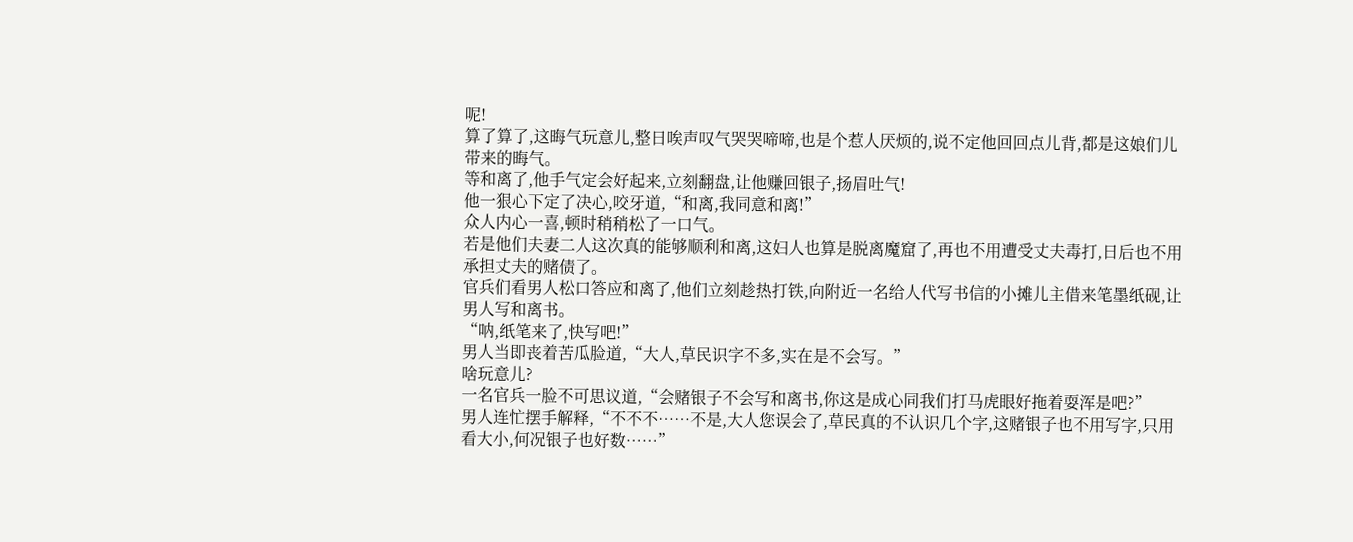呢!
算了算了,这晦气玩意儿,整日唉声叹气哭哭啼啼,也是个惹人厌烦的,说不定他回回点儿背,都是这娘们儿带来的晦气。
等和离了,他手气定会好起来,立刻翻盘,让他赚回银子,扬眉吐气!
他一狠心下定了决心,咬牙道,“和离,我同意和离!”
众人内心一喜,顿时稍稍松了一口气。
若是他们夫妻二人这次真的能够顺利和离,这妇人也算是脱离魔窟了,再也不用遭受丈夫毒打,日后也不用承担丈夫的赌债了。
官兵们看男人松口答应和离了,他们立刻趁热打铁,向附近一名给人代写书信的小摊儿主借来笔墨纸砚,让男人写和离书。
“呐,纸笔来了,快写吧!”
男人当即丧着苦瓜脸道,“大人,草民识字不多,实在是不会写。”
啥玩意儿?
一名官兵一脸不可思议道,“会赌银子不会写和离书,你这是成心同我们打马虎眼好拖着耍浑是吧?”
男人连忙摆手解释,“不不不……不是,大人您误会了,草民真的不认识几个字,这赌银子也不用写字,只用看大小,何况银子也好数……”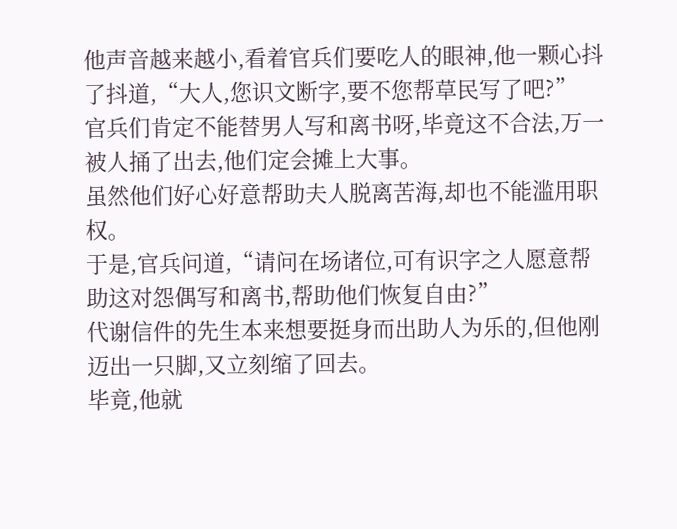他声音越来越小,看着官兵们要吃人的眼神,他一颗心抖了抖道,“大人,您识文断字,要不您帮草民写了吧?”
官兵们肯定不能替男人写和离书呀,毕竟这不合法,万一被人捅了出去,他们定会摊上大事。
虽然他们好心好意帮助夫人脱离苦海,却也不能滥用职权。
于是,官兵问道,“请问在场诸位,可有识字之人愿意帮助这对怨偶写和离书,帮助他们恢复自由?”
代谢信件的先生本来想要挺身而出助人为乐的,但他刚迈出一只脚,又立刻缩了回去。
毕竟,他就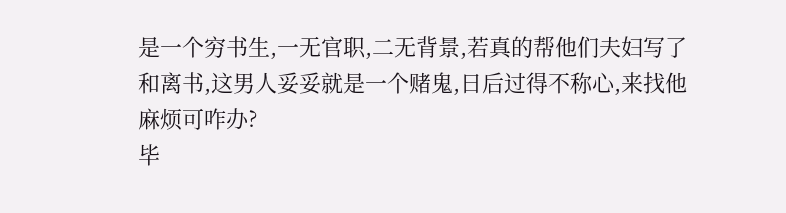是一个穷书生,一无官职,二无背景,若真的帮他们夫妇写了和离书,这男人妥妥就是一个赌鬼,日后过得不称心,来找他麻烦可咋办?
毕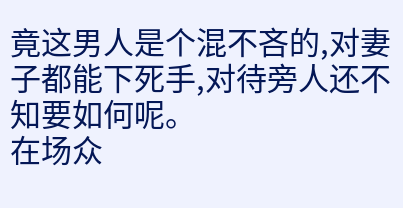竟这男人是个混不吝的,对妻子都能下死手,对待旁人还不知要如何呢。
在场众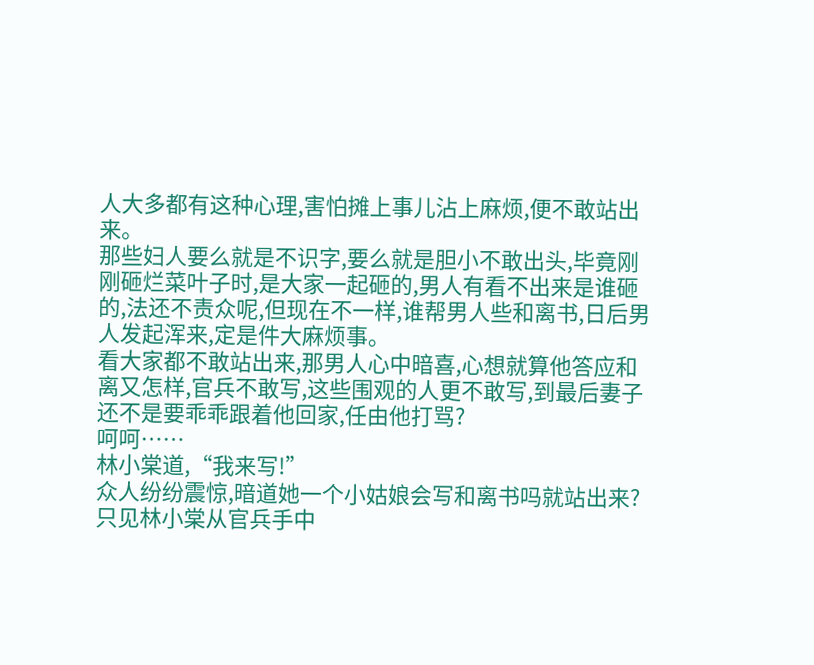人大多都有这种心理,害怕摊上事儿沾上麻烦,便不敢站出来。
那些妇人要么就是不识字,要么就是胆小不敢出头,毕竟刚刚砸烂菜叶子时,是大家一起砸的,男人有看不出来是谁砸的,法还不责众呢,但现在不一样,谁帮男人些和离书,日后男人发起浑来,定是件大麻烦事。
看大家都不敢站出来,那男人心中暗喜,心想就算他答应和离又怎样,官兵不敢写,这些围观的人更不敢写,到最后妻子还不是要乖乖跟着他回家,任由他打骂?
呵呵……
林小棠道,“我来写!”
众人纷纷震惊,暗道她一个小姑娘会写和离书吗就站出来?
只见林小棠从官兵手中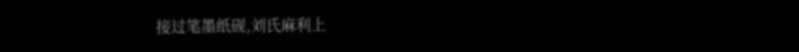接过笔墨纸砚,刘氏麻利上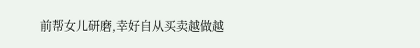前帮女儿研磨,幸好自从买卖越做越